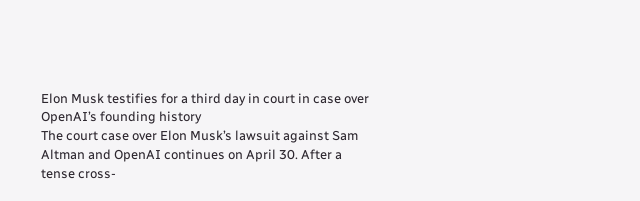Elon Musk testifies for a third day in court in case over OpenAI’s founding history
The court case over Elon Musk’s lawsuit against Sam Altman and OpenAI continues on April 30. After a tense cross-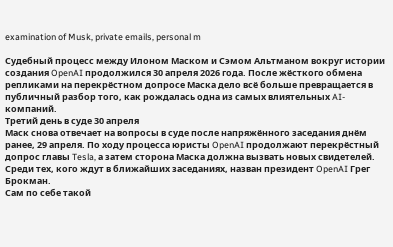examination of Musk, private emails, personal m

Судебный процесс между Илоном Маском и Сэмом Альтманом вокруг истории создания OpenAI продолжился 30 апреля 2026 года. После жёсткого обмена репликами на перекрёстном допросе Маска дело всё больше превращается в публичный разбор того, как рождалась одна из самых влиятельных AI-компаний.
Третий день в суде 30 апреля
Маск снова отвечает на вопросы в суде после напряжённого заседания днём ранее, 29 апреля. По ходу процесса юристы OpenAI продолжают перекрёстный допрос главы Tesla, а затем сторона Маска должна вызвать новых свидетелей. Среди тех, кого ждут в ближайших заседаниях, назван президент OpenAI Грег Брокман.
Сам по себе такой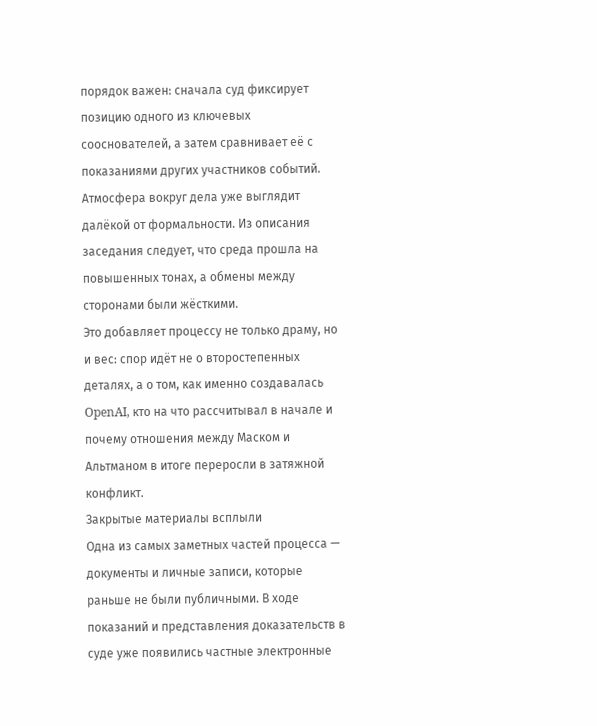порядок важен: сначала суд фиксирует позицию одного из ключевых сооснователей, а затем сравнивает её с показаниями других участников событий. Атмосфера вокруг дела уже выглядит далёкой от формальности. Из описания заседания следует, что среда прошла на повышенных тонах, а обмены между сторонами были жёсткими.
Это добавляет процессу не только драму, но и вес: спор идёт не о второстепенных деталях, а о том, как именно создавалась OpenAI, кто на что рассчитывал в начале и почему отношения между Маском и Альтманом в итоге переросли в затяжной конфликт.
Закрытые материалы всплыли
Одна из самых заметных частей процесса — документы и личные записи, которые раньше не были публичными. В ходе показаний и представления доказательств в суде уже появились частные электронные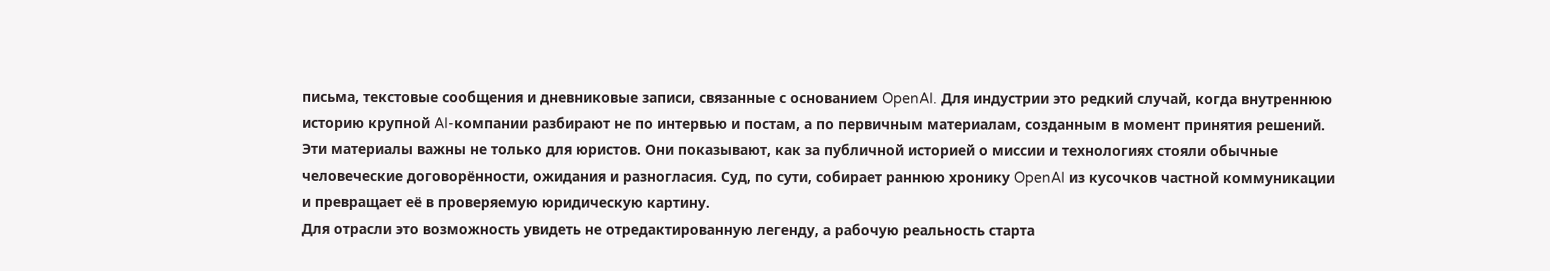письма, текстовые сообщения и дневниковые записи, связанные с основанием OpenAI. Для индустрии это редкий случай, когда внутреннюю историю крупной AI-компании разбирают не по интервью и постам, а по первичным материалам, созданным в момент принятия решений.
Эти материалы важны не только для юристов. Они показывают, как за публичной историей о миссии и технологиях стояли обычные человеческие договорённости, ожидания и разногласия. Суд, по сути, собирает раннюю хронику OpenAI из кусочков частной коммуникации и превращает её в проверяемую юридическую картину.
Для отрасли это возможность увидеть не отредактированную легенду, а рабочую реальность старта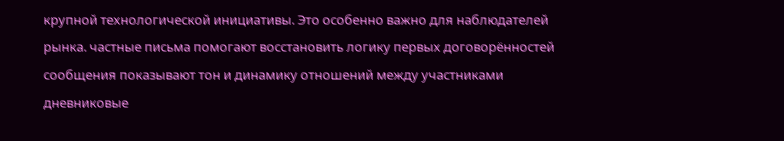крупной технологической инициативы. Это особенно важно для наблюдателей рынка. частные письма помогают восстановить логику первых договорённостей сообщения показывают тон и динамику отношений между участниками дневниковые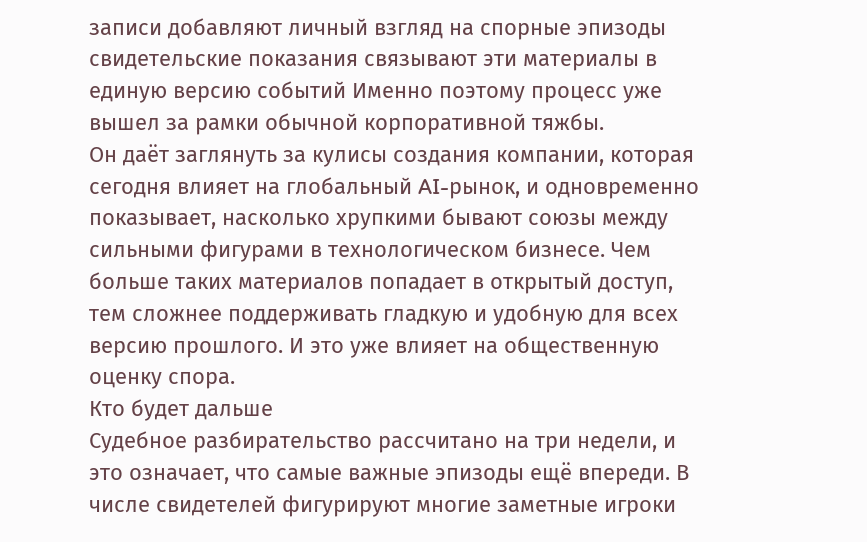записи добавляют личный взгляд на спорные эпизоды свидетельские показания связывают эти материалы в единую версию событий Именно поэтому процесс уже вышел за рамки обычной корпоративной тяжбы.
Он даёт заглянуть за кулисы создания компании, которая сегодня влияет на глобальный AI-рынок, и одновременно показывает, насколько хрупкими бывают союзы между сильными фигурами в технологическом бизнесе. Чем больше таких материалов попадает в открытый доступ, тем сложнее поддерживать гладкую и удобную для всех версию прошлого. И это уже влияет на общественную оценку спора.
Кто будет дальше
Судебное разбирательство рассчитано на три недели, и это означает, что самые важные эпизоды ещё впереди. В числе свидетелей фигурируют многие заметные игроки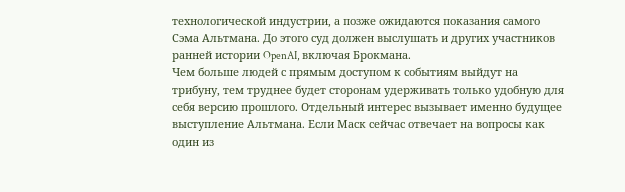технологической индустрии, а позже ожидаются показания самого Сэма Альтмана. До этого суд должен выслушать и других участников ранней истории OpenAI, включая Брокмана.
Чем больше людей с прямым доступом к событиям выйдут на трибуну, тем труднее будет сторонам удерживать только удобную для себя версию прошлого. Отдельный интерес вызывает именно будущее выступление Альтмана. Если Маск сейчас отвечает на вопросы как один из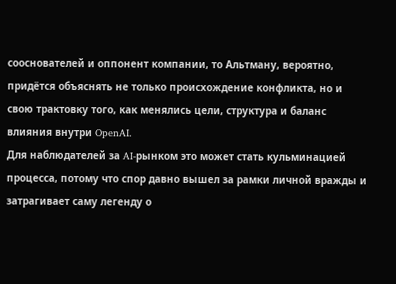сооснователей и оппонент компании, то Альтману, вероятно, придётся объяснять не только происхождение конфликта, но и свою трактовку того, как менялись цели, структура и баланс влияния внутри OpenAI.
Для наблюдателей за AI-рынком это может стать кульминацией процесса, потому что спор давно вышел за рамки личной вражды и затрагивает саму легенду о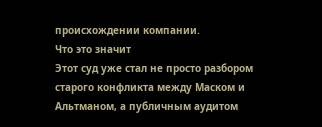происхождении компании.
Что это значит
Этот суд уже стал не просто разбором старого конфликта между Маском и Альтманом, а публичным аудитом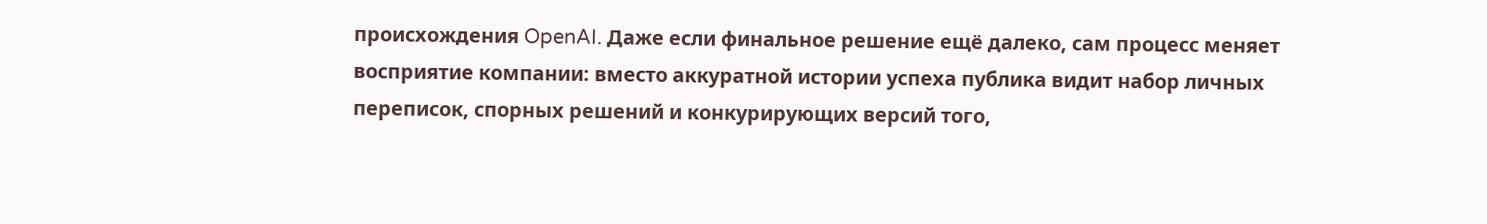происхождения OpenAI. Даже если финальное решение ещё далеко, сам процесс меняет восприятие компании: вместо аккуратной истории успеха публика видит набор личных переписок, спорных решений и конкурирующих версий того,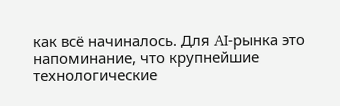как всё начиналось. Для AI-рынка это напоминание, что крупнейшие технологические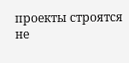проекты строятся не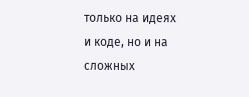только на идеях и коде, но и на сложных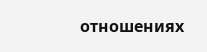отношениях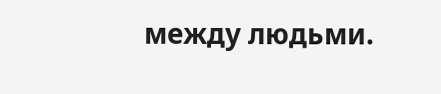между людьми.